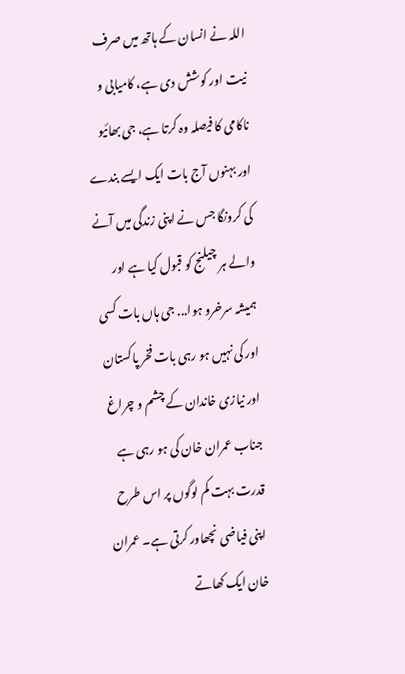اللہ نے انسان کے ہاتھ میں صرف نیت اور کوشش دی ہے، کامیابی و ناکامی کا فیصلہ وہ کرتا ہے، جی بھائیو اور بہنوں آج بات ایک ایسے بندے کی کرونگا جس نے اپنی زندگی میں آنے والے ہر چیلنج کو قبول کیا ہے اور ہمیشہ سرخرو ہوا... جی ہاں بات کسی اور کی نہیں ہو رہی بات فخر پاکستان اور نیازی خاندان کے چشم و چراغ جناب عمران خان کی ہو رہی ہے قدرت بہت کم لوگوں پر اس طرح اپنی فیاضی نچھاور کرتی ہے۔ عمران خان ایک کھاتے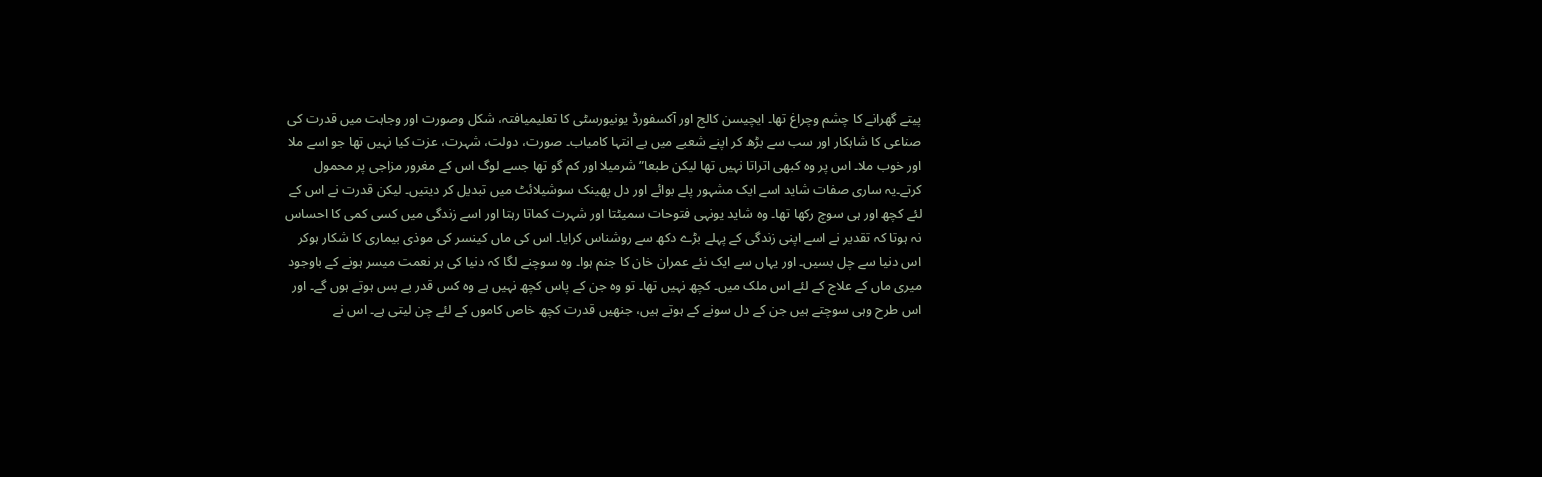پیتے گھرانے کا چشم وچراغ تھا۔ ایچیسن کالج اور آکسفورڈ یونیورسٹی کا تعلیمیافتہ، شکل وصورت اور وجاہت میں قدرت کی صناعی کا شاہکار اور سب سے بڑھ کر اپنے شعبے میں بے انتہا کامیاب۔ صورت، دولت، شہرت، عزت کیا نہیں تھا جو اسے ملا اور خوب ملا۔ اس پر وہ کبھی اتراتا نہیں تھا لیکن طبعا” شرمیلا اور کم گو تھا جسے لوگ اس کے مغرور مزاجی پر محمول کرتے۔یہ ساری صفات شاید اسے ایک مشہور پلے بوائے اور دل پھینک سوشیلائٹ میں تبدیل کر دیتیں۔ لیکن قدرت نے اس کے لئے کچھ اور ہی سوچ رکھا تھا۔ وہ شاید یونہی فتوحات سمیٹتا اور شہرت کماتا رہتا اور اسے زندگی میں کسی کمی کا احساس نہ ہوتا کہ تقدیر نے اسے اپنی زندگی کے پہلے بڑے دکھ سے روشناس کرایا۔ اس کی ماں کینسر کی موذی بیماری کا شکار ہوکر اس دنیا سے چل بسیں۔ اور یہاں سے ایک نئے عمران خان کا جنم ہوا۔ وہ سوچنے لگا کہ دنیا کی ہر نعمت میسر ہونے کے باوجود میری ماں کے علاج کے لئے اس ملک میں۔ کچھ نہیں تھا۔ تو وہ جن کے پاس کچھ نہیں ہے وہ کس قدر بے بس ہوتے ہوں گے۔ اور اس طرح وہی سوچتے ہیں جن کے دل سونے کے ہوتے ہیں، جنھیں قدرت کچھ خاص کاموں کے لئے چن لیتی ہے۔ اس نے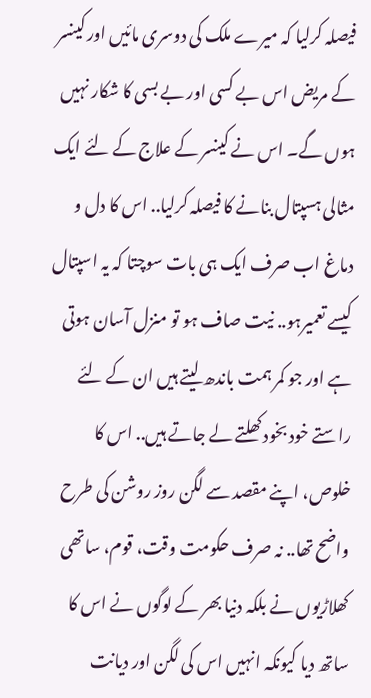فیصلہ کرلیا کہ میرے ملک کی دوسری مائیں اور کینسر کے مریض اس بے کسی اور بے بسی کا شکار نہیں ہوں گے۔ اس نے کینسر کے علاج کے لئے ایک مثالی ہسپتال بنانے کا فیصلہ کرلیا.. اس کا دل و دماغ اب صرف ایک ہی بات سوچتا کہ یہ اسپتال کیسے تعمیرہو.. نیت صاف ہو تو منزل آسان ہوتی ہے اور جو کمر ہمت باندھ لیتے ہیں ان کے لئے راستے خود بخود کھلتے لے جاتے ہیں.. اس کا خلوص، اپنے مقصد سے لگن روز روشن کی طرح واضح تھا.. نہ صرف حکومت وقت، قوم، ساتھی کھلاڑیوں نے بلکہ دنیا بھر کے لوگوں نے اس کا ساتھ دیا کیونکہ انہیں اس کی لگن اور دیانت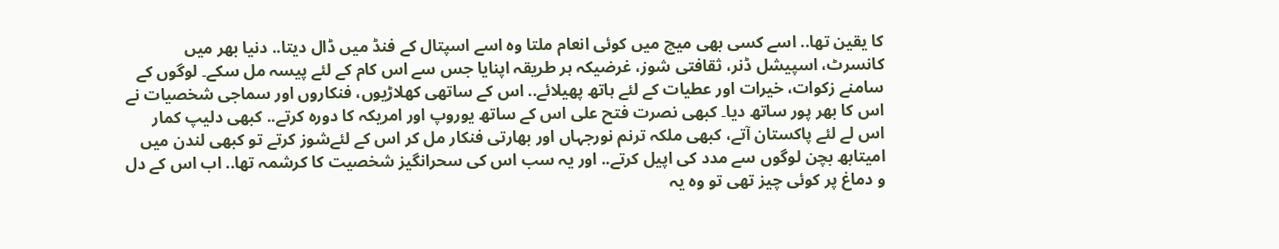کا یقین تھا.. اسے کسی بھی میچ میں کوئی انعام ملتا وہ اسے اسپتال کے فنڈ میں ڈال دیتا.. دنیا بھر میں کانسرٹ، اسپیشل ڈنر، ثقافتی شوز، غرضیکہ ہر طریقہ اپنایا جس سے اس کام کے لئے پیسہ مل سکے۔ لوگوں کے سامنے زکوات، خیرات اور عطیات کے لئے ہاتھ پھیلائے.. اس کے ساتھی کھلاڑیوں، فنکاروں اور سماجی شخصیات نے اس کا بھر پور ساتھ دیا۔ کبھی نصرت فتح علی اس کے ساتھ یوروپ اور امریکہ کا دورہ کرتے.. کبھی دلیپ کمار اس لے لئے پاکستان آتے، کبھی ملکہ ترنم نورجہاں اور بھارتی فنکار مل کر اس کے لئےشوز کرتے تو کبھی لندن میں امیتابھ بچن لوگوں سے مدد کی اپیل کرتے.. اور یہ سب اس کی سحرانگیز شخصیت کا کرشمہ تھا.. اب اس کے دل و دماغ پر کوئی چیز تھی تو وہ یہ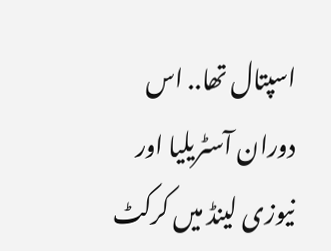اسپتال تھا.. اس دوران آسٹریلیا اور نیوزی لینڈ میں کرکٹ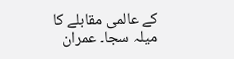کے عالمی مقابلے کا میلہ سجا۔ عمران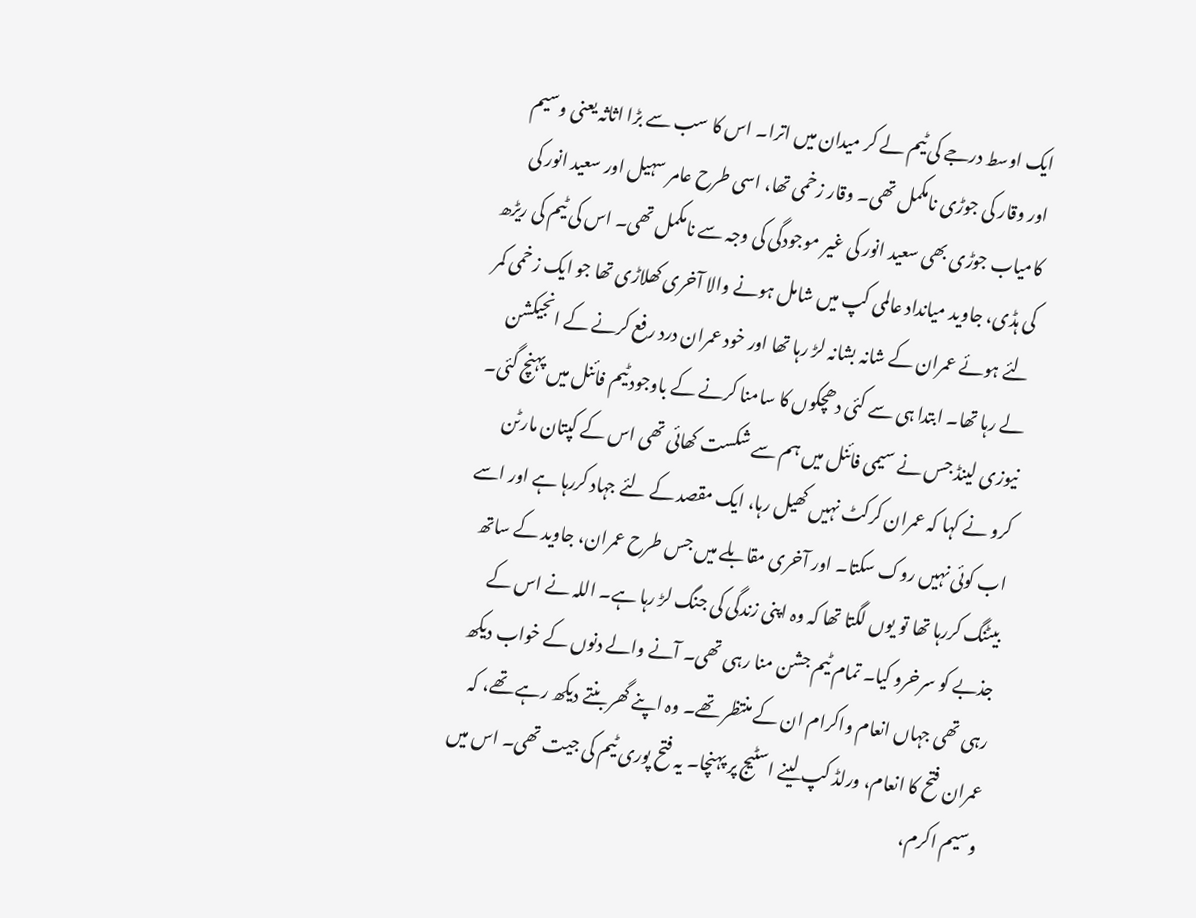ایک اوسط درجے کی ٹیم لے کر میدان میں اترا۔ اس کا سب سے بڑا اثاثہ یعنی وسیم اور وقار کی جوڑی نامکمل تھی۔ وقار زخمی تھا، اسی طرح عامر سہیل اور سعید انور کی کامیاب جوڑی بھی سعید انور کی غیر موجودگی کی وجہ سے نامکمل تھی۔ اس کی ٹیم کی ریڑھ کی ہڈی، جاوید میانداد عالمی کپ میں شامل ہونے والا آخری کھلاڑی تھا جو ایک زخمی کمر لئے ہوئے عمران کے شانہ بشانہ لڑ رہا تھا اور خود عمران درد رفع کرنے کے انجیکشن لے رہا تھا۔ ابتدا ہی سے کئی دھچکوں کا سامنا کرنے کے باوجود ٹیم فائنل میں پہنچ گئی۔ نیوزی لینڈ جس نے سیمی فائنل میں ہم سے شکست کھائی تھی اس کے کپتان مارٹن کرو نے کہا کہ عمران کرکٹ نہیں کھیل رہا، ایک مقصد کے لئے جہاد کررہا ہے اور اسے اب کوئی نہیں روک سکتا۔ اور آخری مقابلے میں جس طرح عمران، جاوید کے ساتھ بیٹنگ کررہا تھا تو یوں لگتا تھا کہ وہ اپنی زندگی کی جنگ لڑ رہا ہے۔ اللہ نے اس کے جذبے کو سرخرو کیا۔ تمام ٹیم جشن منا رہی تھی۔ آنے والے دنوں کے خواب دیکھ رہی تھی جہاں انعام واکرام ان کے منتظر تھے۔ وہ اپنے گھر بنتے دیکھ رہے تھے، کہ عمران فتح کا انعام، ورلڈ کپ لینے اسٹیج پر پہنچا۔ یہ فتح پوری ٹیم کی جیت تھی۔ اس میں وسیم اکرم،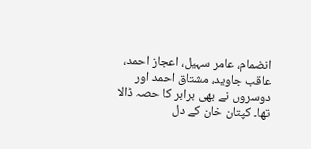انضمام، عامر سہیل، اعجاز احمد، عاقب جاوید، مشتاق احمد اور دوسروں نے بھی برابر کا حصہ ڈالا تھا۔ کپتان خان کے دل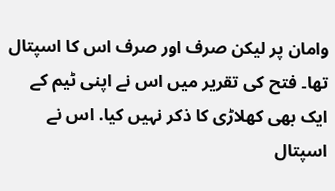وامان پر لیکن صرف اور صرف اس کا اسپتال تھا۔ فتح کی تقریر میں اس نے اپنی ٹیم کے ایک بھی کھلاڑی کا ذکر نہیں کیا. اس نے اسپتال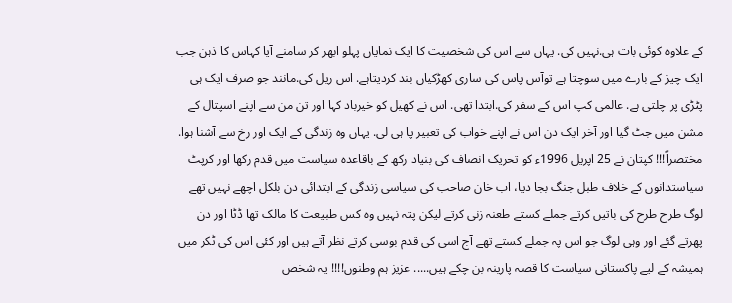کے علاوہ کوئی بات ہی.نہیں کی. یہاں سے اس کی شخصیت کا ایک نمایاں پہلو ابھر کر سامنے آیا کہاس کا ذہن جب ایک چیز کے بارے میں سوچتا ہے توآس پاس کی ساری کھڑکیاں بند کردیتاہے. اس ریل کی.مانند جو صرف ایک ہی پٹڑی پر چلتی ہے. عالمی کپ اس کے سفر کی.ابتدا تھی. اس نے کھیل کو خیرباد کہا اور تن من سے اپنے اسپتال کے مشن میں جٹ گیا اور آخر ایک دن اس نے اپنے خواب کی تعبیر پا ہی لی. یہاں وہ زندگی کے ایک اور رخ سے آشنا ہوا. مختصراً!!! کپتان نے 25 اپریل 1996ء کو تحریک انصاف کی بنیاد رکھ کے باقاعدہ سیاست میں قدم رکھا اور کرپٹ سیاستدانوں کے خلاف طبل جنگ بجا دیا، اب خان صاحب کی سیاسی زندگی کے ابتدائی دن بلکل اچھے نہیں تھے لوگ طرح طرح کی باتیں کرتے جملے کستے طعنہ زنی کرتے لیکن پتہ نہیں وہ کس طبیعت کا مالک تھا ڈٹا اور دن پھرتے گئے اور وہی لوگ جو اس پہ جملے کستے تھے آج اسی کی قدم بوسی کرتے نظر آتے ہیں اور کئی اس کی ٹکر میں ہمیشہ کے لیے پاکستانی سیاست کا قصہ پارینہ بن چکے ہیں..... عزیز ہم وطنوں!!!! یہ شخص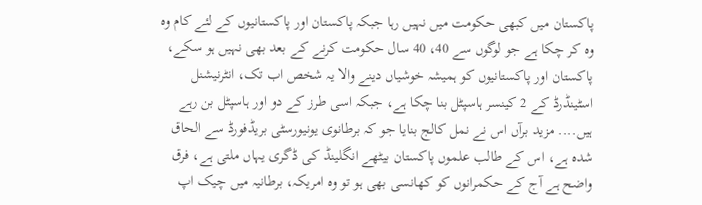پاکستان میں کبھی حکومت میں نہیں رہا جبکہ پاکستان اور پاکستانیوں کے لئے کام وہ وہ کر چکا ہے جو لوگوں سے 40، 40 سال حکومت کرنے کے بعد بھی نہیں ہو سکے، پاکستان اور پاکستانیوں کو ہمیشہ خوشیاں دینے والا یہ شخص اب تک، انٹرنیشنل اسٹینڈرڈ کے 2 کینسر ہاسپٹل بنا چکا ہے، جبکہ اسی طرز کے دو اور ہاسپٹل بن رہے ہیں.... مزید برآں اس نے نمل کالج بنایا جو کہ برطانوی یونیورسٹی بریڈفورڈ سے الحاق شدہ ہے، اس کے طالب علموں پاکستان بیٹھے انگلینڈ کی ڈگری یہاں ملتی ہے، فرق واضح ہے آج کے حکمرانوں کو کھانسی بھی ہو تو وہ امریکہ، برطانیہ میں چیک اپ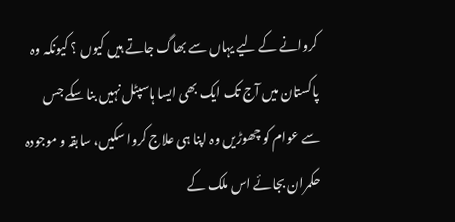کروانے کے لیے یہاں سے بھاگ جاتے ہیں کیوں ؟ کیونکہ وہ پاکستان میں آج تک ایک بھی ایسا ہاسپٹل نہیں بنا سکے جس سے عوام کو چھوڑیں وہ اپنا ہی علاج کروا سکیں، سابقہ و موجودہ حکمران بجائے اس ملک کے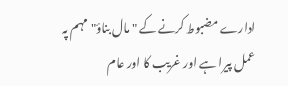ادارے مضبوط کرنے کے "مال بناؤ" مہم پہ عمل پیرا ہے اور غریب کا اور عام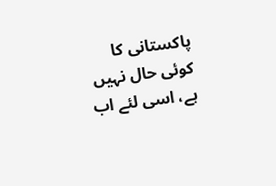پاکستانی کا کوئی حال نہیں ہے، اسی لئے اب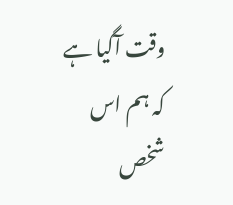وقت آگیا ہے کہ ہم اس شخص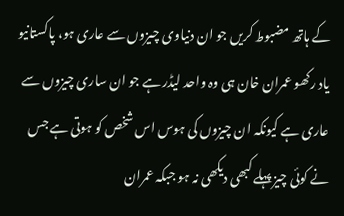کے ہاتھ مضبوط کریں جو ان دنیاوی چیزوں سے عاری ہو، پاکستانیو یاد رکھو عمران خان ہی وہ واحد لیڈر ہے جو ان ساری چیزوں سے عاری ہے کیونکہ ان چیزوں کی ہوس اس شخص کو ہوتی ہے جس نے کوئی چیز پہلے کبھی دیکھی نہ ہو جبکہ عمران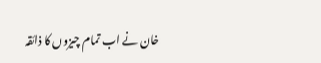خان نے اب تمام چیزوں کا ذائقہ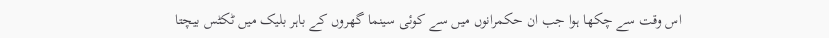اس وقت سے چکھا ہوا جب ان حکمرانوں میں سے کوئی سینما گھروں کے باہر بلیک میں ٹکٹس بیچتا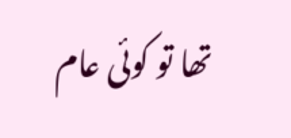تھا تو کوئی عام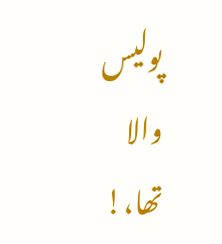پولیس والا تھا،!